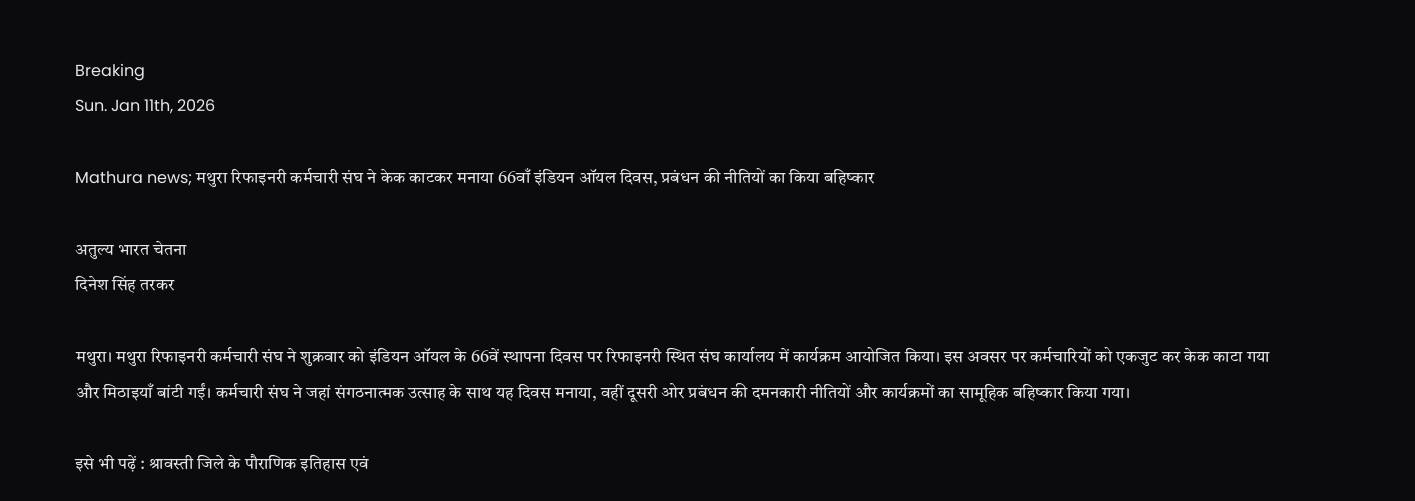Breaking
Sun. Jan 11th, 2026

Mathura news; मथुरा रिफाइनरी कर्मचारी संघ ने केक काटकर मनाया 66वाँ इंडियन ऑयल दिवस, प्रबंधन की नीतियों का किया बहिष्कार

अतुल्य भारत चेतना
दिनेश सिंह तरकर

मथुरा। मथुरा रिफाइनरी कर्मचारी संघ ने शुक्रवार को इंडियन ऑयल के 66वें स्थापना दिवस पर रिफाइनरी स्थित संघ कार्यालय में कार्यक्रम आयोजित किया। इस अवसर पर कर्मचारियों को एकजुट कर केक काटा गया और मिठाइयाँ बांटी गईं। कर्मचारी संघ ने जहां संगठनात्मक उत्साह के साथ यह दिवस मनाया, वहीं दूसरी ओर प्रबंधन की दमनकारी नीतियों और कार्यक्रमों का सामूहिक बहिष्कार किया गया।

इसे भी पढ़ें : श्रावस्ती जिले के पौराणिक इतिहास एवं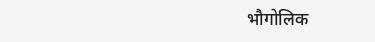भौगोलिक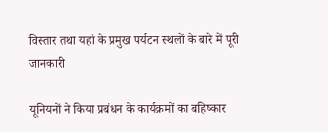विस्तार तथा यहां के प्रमुख पर्यटन स्थलों के बारे में पूरी जानकारी

यूनियनों ने किया प्रबंधन के कार्यक्रमों का बहिष्कार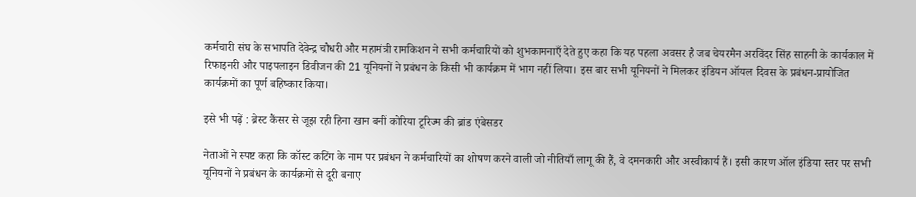कर्मचारी संघ के सभापति देवेन्द्र चौधरी और महामंत्री रामकिशन ने सभी कर्मचारियों को शुभकामनाएँ देते हुए कहा कि यह पहला अवसर है जब चेयरमैन अरविंदर सिंह साहनी के कार्यकाल में रिफाइनरी और पाइपलाइन डिवीजन की 21 यूनियनों ने प्रबंधन के किसी भी कार्यक्रम में भाग नहीं लिया। इस बार सभी यूनियनों ने मिलकर इंडियन ऑयल दिवस के प्रबंधन-प्रायोजित कार्यक्रमों का पूर्ण बहिष्कार किया।

इसे भी पढ़ें : ब्रेस्ट कैंसर से जूझ रही हिना खान बनीं कोरिया टूरिज्म की ब्रांड एंबेसडर

नेताओं ने स्पष्ट कहा कि कॉस्ट कटिंग के नाम पर प्रबंधन ने कर्मचारियों का शोषण करने वाली जो नीतियाँ लागू की हैं, वे दमनकारी और अस्वीकार्य हैं। इसी कारण ऑल इंडिया स्तर पर सभी यूनियनों ने प्रबंधन के कार्यक्रमों से दूरी बनाए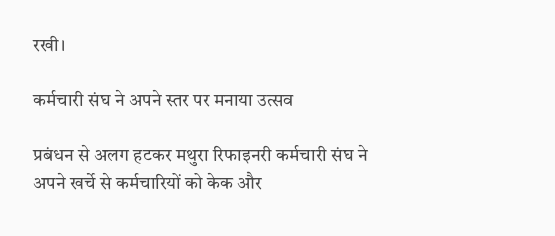रखी।

कर्मचारी संघ ने अपने स्तर पर मनाया उत्सव

प्रबंधन से अलग हटकर मथुरा रिफाइनरी कर्मचारी संघ ने अपने खर्चे से कर्मचारियों को केक और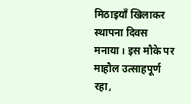मिठाइयाँ खिलाकर स्थापना दिवस मनाया। इस मौके पर माहौल उत्साहपूर्ण रहा,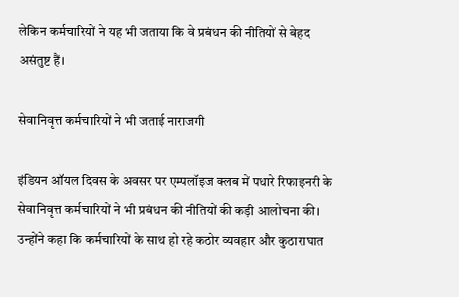लेकिन कर्मचारियों ने यह भी जताया कि वे प्रबंधन की नीतियों से बेहद असंतुष्ट हैं।

सेवानिवृत्त कर्मचारियों ने भी जताई नाराजगी

इंडियन ऑयल दिवस के अवसर पर एम्पलॉइज क्लब में पधारे रिफाइनरी के सेवानिवृत्त कर्मचारियों ने भी प्रबंधन की नीतियों की कड़ी आलोचना की। उन्होंने कहा कि कर्मचारियों के साथ हो रहे कठोर व्यवहार और कुठाराघात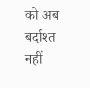को अब बर्दाश्त नहीं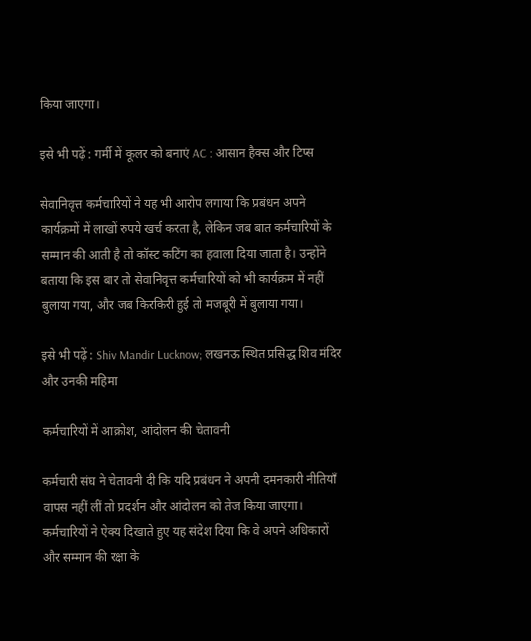किया जाएगा।

इसे भी पढ़ें : गर्मी में कूलर को बनाएं AC : आसान हैक्स और टिप्स

सेवानिवृत्त कर्मचारियों ने यह भी आरोप लगाया कि प्रबंधन अपने कार्यक्रमों में लाखों रुपये खर्च करता है, लेकिन जब बात कर्मचारियों के सम्मान की आती है तो कॉस्ट कटिंग का हवाला दिया जाता है। उन्होंने बताया कि इस बार तो सेवानिवृत्त कर्मचारियों को भी कार्यक्रम में नहीं बुलाया गया, और जब किरकिरी हुई तो मजबूरी में बुलाया गया।

इसे भी पढ़ें : Shiv Mandir Lucknow; लखनऊ स्थित प्रसिद्ध शिव मंदिर और उनकी महिमा

कर्मचारियों में आक्रोश, आंदोलन की चेतावनी

कर्मचारी संघ ने चेतावनी दी कि यदि प्रबंधन ने अपनी दमनकारी नीतियाँ वापस नहीं लीं तो प्रदर्शन और आंदोलन को तेज किया जाएगा। कर्मचारियों ने ऐक्य दिखाते हुए यह संदेश दिया कि वे अपने अधिकारों और सम्मान की रक्षा के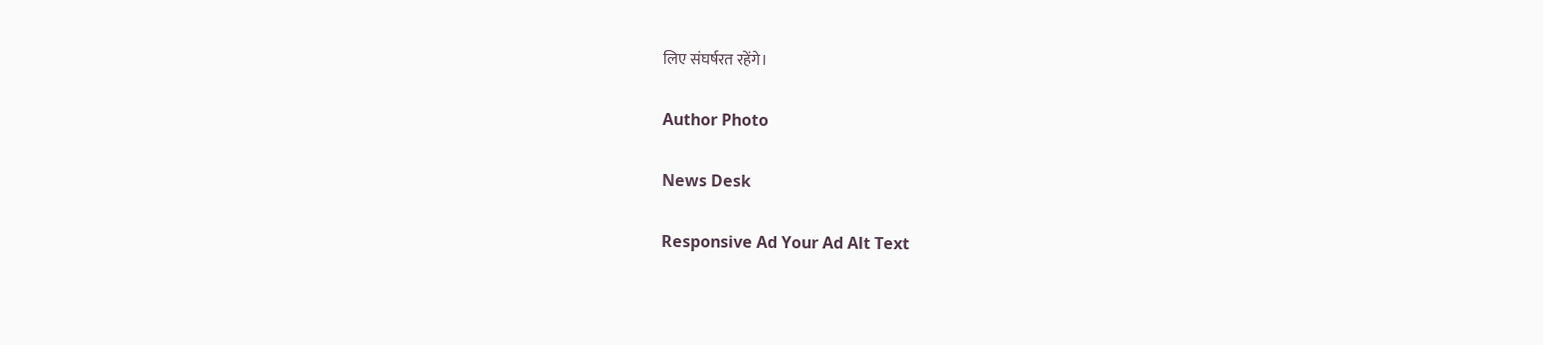लिए संघर्षरत रहेंगे।

Author Photo

News Desk

Responsive Ad Your Ad Alt Text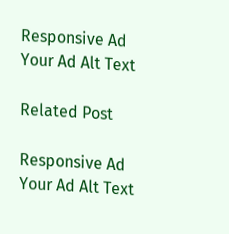Responsive Ad Your Ad Alt Text

Related Post

Responsive Ad Your Ad Alt Text